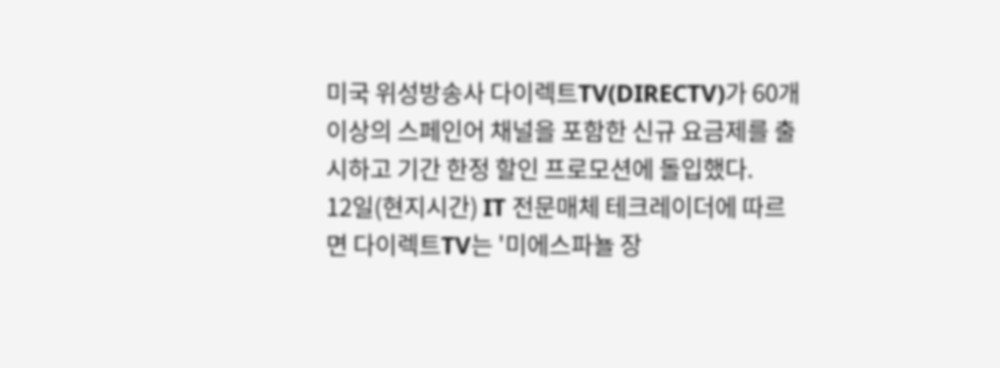미국 위성방송사 다이렉트TV(DIRECTV)가 60개 이상의 스페인어 채널을 포함한 신규 요금제를 출시하고 기간 한정 할인 프로모션에 돌입했다.
12일(현지시간) IT 전문매체 테크레이더에 따르면 다이렉트TV는 '미에스파뇰 장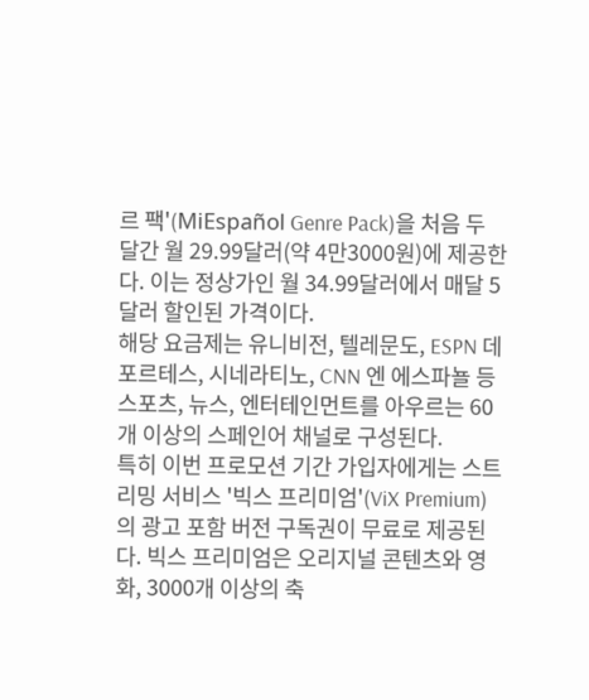르 팩'(MiEspañol Genre Pack)을 처음 두 달간 월 29.99달러(약 4만3000원)에 제공한다. 이는 정상가인 월 34.99달러에서 매달 5달러 할인된 가격이다.
해당 요금제는 유니비전, 텔레문도, ESPN 데포르테스, 시네라티노, CNN 엔 에스파뇰 등 스포츠, 뉴스, 엔터테인먼트를 아우르는 60개 이상의 스페인어 채널로 구성된다.
특히 이번 프로모션 기간 가입자에게는 스트리밍 서비스 '빅스 프리미엄'(ViX Premium)의 광고 포함 버전 구독권이 무료로 제공된다. 빅스 프리미엄은 오리지널 콘텐츠와 영화, 3000개 이상의 축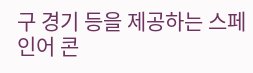구 경기 등을 제공하는 스페인어 콘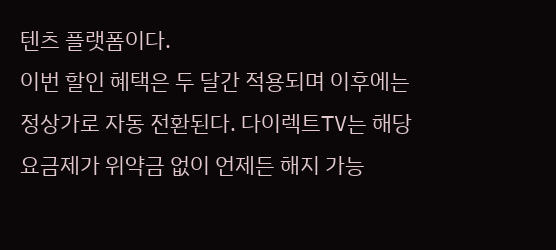텐츠 플랫폼이다.
이번 할인 혜택은 두 달간 적용되며 이후에는 정상가로 자동 전환된다. 다이렉트TV는 해당 요금제가 위약금 없이 언제든 해지 가능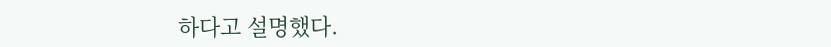하다고 설명했다.